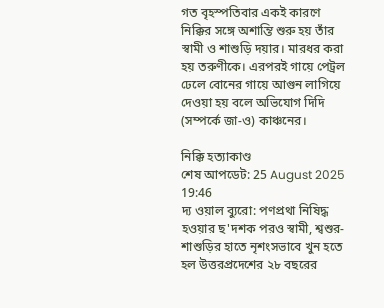গত বৃহস্পতিবার একই কারণে নিক্কির সঙ্গে অশান্তি শুরু হয় তাঁর স্বামী ও শাশুড়ি দয়ার। মারধর করা হয় তরুণীকে। এরপরই গায়ে পেট্রল ঢেলে বোনের গায়ে আগুন লাগিয়ে দেওয়া হয় বলে অভিযোগ দিদি (সম্পর্কে জা-ও) কাঞ্চনের।

নিক্কি হত্যাকাণ্ড
শেষ আপডেট: 25 August 2025 19:46
দ্য ওয়াল ব্যুরো: পণপ্রথা নিষিদ্ধ হওয়ার ছ'দশক পরও স্বামী, শ্বশুর-শাশুড়ির হাতে নৃশংসভাবে খুন হতে হল উত্তরপ্রদেশের ২৮ বছরের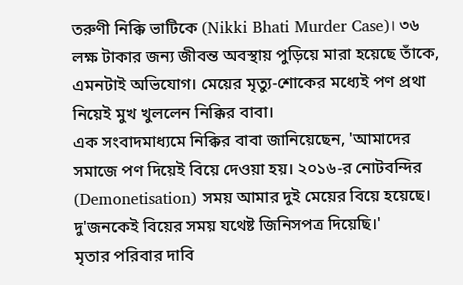তরুণী নিক্কি ভাটিকে (Nikki Bhati Murder Case)। ৩৬ লক্ষ টাকার জন্য জীবন্ত অবস্থায় পুড়িয়ে মারা হয়েছে তাঁকে, এমনটাই অভিযোগ। মেয়ের মৃত্যু-শোকের মধ্যেই পণ প্রথা নিয়েই মুখ খুললেন নিক্কির বাবা।
এক সংবাদমাধ্যমে নিক্কির বাবা জানিয়েছেন, 'আমাদের সমাজে পণ দিয়েই বিয়ে দেওয়া হয়। ২০১৬-র নোটবন্দির (Demonetisation) সময় আমার দুই মেয়ের বিয়ে হয়েছে। দু'জনকেই বিয়ের সময় যথেষ্ট জিনিসপত্র দিয়েছি।'
মৃতার পরিবার দাবি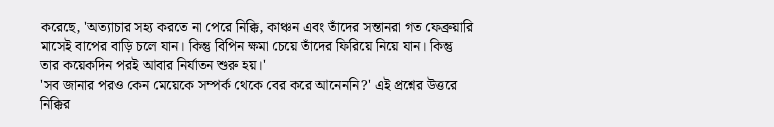করেছে, 'অত্যাচার সহ্য করতে না পেরে নিক্কি, কাঞ্চন এবং তাঁদের সন্তানরা গত ফেব্রুয়ারি মাসেই বাপের বাড়ি চলে যান। কিন্তু বিপিন ক্ষমা চেয়ে তাঁদের ফিরিয়ে নিয়ে যান। কিন্তু তার কয়েকদিন পরই আবার নির্যাতন শুরু হয়।'
'সব জানার পরও কেন মেয়েকে সম্পর্ক থেকে বের করে আনেননি?' এই প্রশ্নের উত্তরে নিক্কির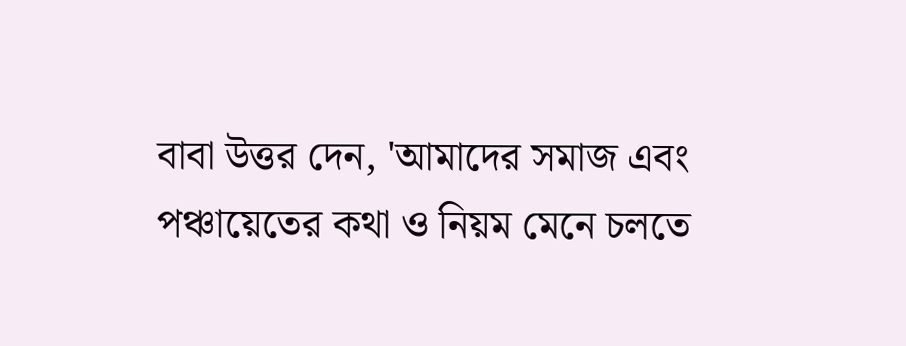বাবা উত্তর দেন, 'আমাদের সমাজ এবং পঞ্চায়েতের কথা ও নিয়ম মেনে চলতে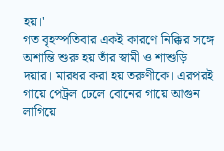হয়।'
গত বৃহস্পতিবার একই কারণে নিক্কির সঙ্গে অশান্তি শুরু হয় তাঁর স্বামী ও শাশুড়ি দয়ার। মারধর করা হয় তরুণীকে। এরপরই গায়ে পেট্রল ঢেলে বোনের গায়ে আগুন লাগিয়ে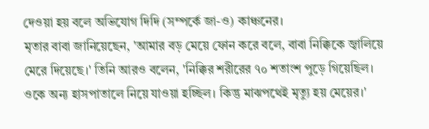দেওয়া হয় বলে অভিযোগ দিদি (সম্পর্কে জা-ও) কাঞ্চনের।
মৃতার বাবা জানিয়েছেন, 'আমার বড় মেয়ে ফোন করে বলে, বাবা নিক্কিকে জ্বালিয়ে মেরে দিয়েছে।' তিনি আরও বলেন, 'নিক্কির শরীরের ৭০ শতাংশ পুড়ে গিয়েছিল। ওকে অন্য হাসপাতালে নিয়ে যাওয়া হচ্ছিল। কিন্তু মাঝপথেই মৃত্যু হয় মেয়ের।'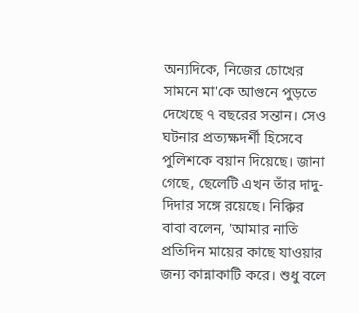অন্যদিকে, নিজের চোখের সামনে মা'কে আগুনে পুড়তে দেখেছে ৭ বছরের সন্তান। সেও ঘটনার প্রত্যক্ষদর্শী হিসেবে পুলিশকে বয়ান দিয়েছে। জানা গেছে, ছেলেটি এখন তাঁর দাদু-দিদার সঙ্গে রয়েছে। নিক্কির বাবা বলেন, 'আমার নাতি প্রতিদিন মায়ের কাছে যাওয়ার জন্য কান্নাকাটি করে। শুধু বলে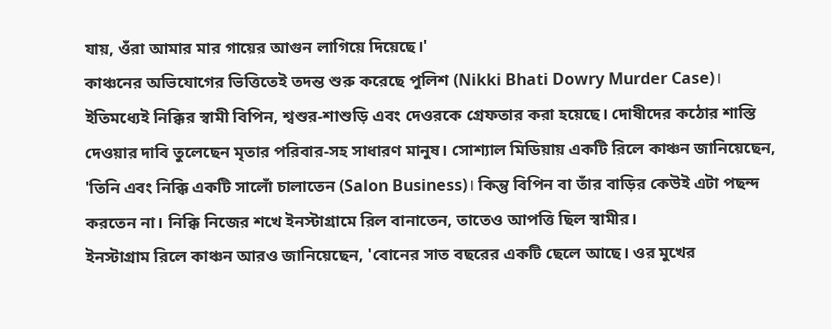যায়, ওঁরা আমার মার গায়ের আগুন লাগিয়ে দিয়েছে।'
কাঞ্চনের অভিযোগের ভিত্তিতেই তদন্ত শুরু করেছে পুলিশ (Nikki Bhati Dowry Murder Case)। ইতিমধ্যেই নিক্কির স্বামী বিপিন, শ্বশুর-শাশুড়ি এবং দেওরকে গ্রেফতার করা হয়েছে। দোষীদের কঠোর শাস্তি দেওয়ার দাবি তুলেছেন মৃতার পরিবার-সহ সাধারণ মানুষ। সোশ্যাল মিডিয়ায় একটি রিলে কাঞ্চন জানিয়েছেন, 'তিনি এবং নিক্কি একটি সালোঁ চালাতেন (Salon Business)। কিন্তু বিপিন বা তাঁর বাড়ির কেউই এটা পছন্দ করতেন না। নিক্কি নিজের শখে ইনস্টাগ্রামে রিল বানাতেন, তাতেও আপত্তি ছিল স্বামীর।
ইনস্টাগ্রাম রিলে কাঞ্চন আরও জানিয়েছেন, 'বোনের সাত বছরের একটি ছেলে আছে। ওর মুখের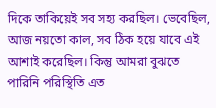দিকে তাকিয়েই সব সহ্য করছিল। ভেবেছিল, আজ নয়তো কাল, সব ঠিক হয়ে যাবে এই আশাই করেছিল। কিন্তু আমরা বুঝতে পারিনি পরিস্থিতি এত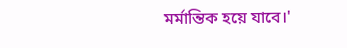মর্মান্তিক হয়ে যাবে।'